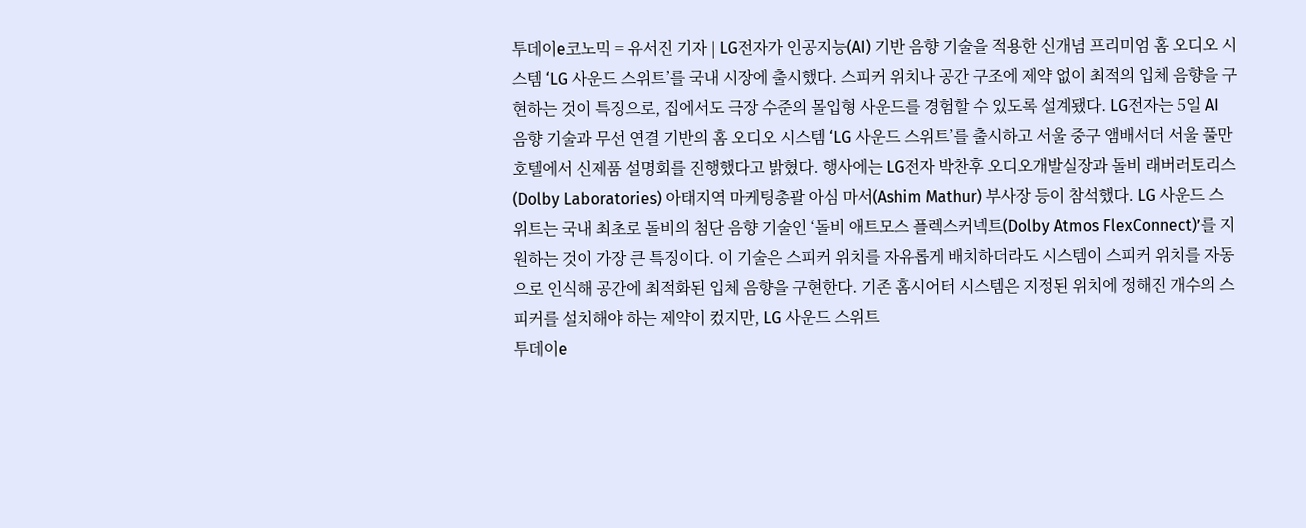투데이e코노믹 = 유서진 기자 | LG전자가 인공지능(AI) 기반 음향 기술을 적용한 신개념 프리미엄 홈 오디오 시스템 ‘LG 사운드 스위트’를 국내 시장에 출시했다. 스피커 위치나 공간 구조에 제약 없이 최적의 입체 음향을 구현하는 것이 특징으로, 집에서도 극장 수준의 몰입형 사운드를 경험할 수 있도록 설계됐다. LG전자는 5일 AI 음향 기술과 무선 연결 기반의 홈 오디오 시스템 ‘LG 사운드 스위트’를 출시하고 서울 중구 앰배서더 서울 풀만 호텔에서 신제품 설명회를 진행했다고 밝혔다. 행사에는 LG전자 박찬후 오디오개발실장과 돌비 래버러토리스(Dolby Laboratories) 아태지역 마케팅총괄 아심 마서(Ashim Mathur) 부사장 등이 참석했다. LG 사운드 스위트는 국내 최초로 돌비의 첨단 음향 기술인 ‘돌비 애트모스 플렉스커넥트(Dolby Atmos FlexConnect)’를 지원하는 것이 가장 큰 특징이다. 이 기술은 스피커 위치를 자유롭게 배치하더라도 시스템이 스피커 위치를 자동으로 인식해 공간에 최적화된 입체 음향을 구현한다. 기존 홈시어터 시스템은 지정된 위치에 정해진 개수의 스피커를 설치해야 하는 제약이 컸지만, LG 사운드 스위트
투데이e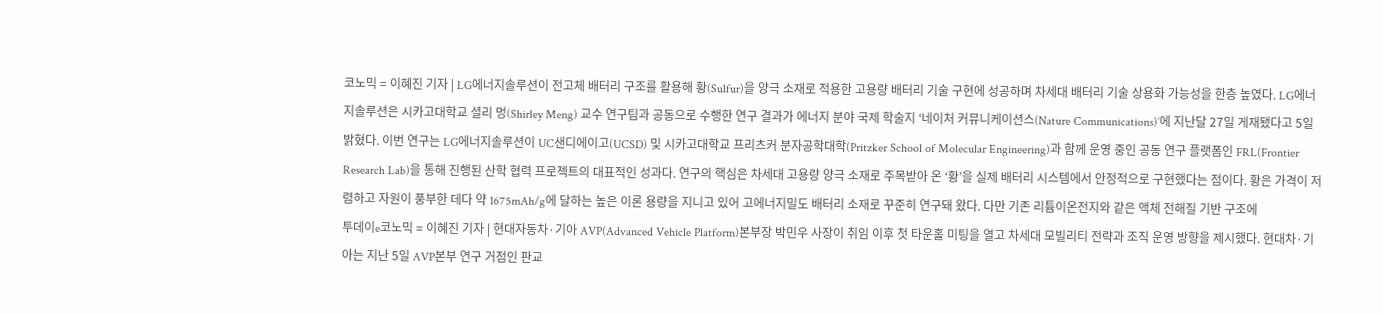코노믹 = 이혜진 기자 | LG에너지솔루션이 전고체 배터리 구조를 활용해 황(Sulfur)을 양극 소재로 적용한 고용량 배터리 기술 구현에 성공하며 차세대 배터리 기술 상용화 가능성을 한층 높였다. LG에너지솔루션은 시카고대학교 셜리 멍(Shirley Meng) 교수 연구팀과 공동으로 수행한 연구 결과가 에너지 분야 국제 학술지 ‘네이처 커뮤니케이션스(Nature Communications)’에 지난달 27일 게재됐다고 5일 밝혔다. 이번 연구는 LG에너지솔루션이 UC샌디에이고(UCSD) 및 시카고대학교 프리츠커 분자공학대학(Pritzker School of Molecular Engineering)과 함께 운영 중인 공동 연구 플랫폼인 FRL(Frontier Research Lab)을 통해 진행된 산학 협력 프로젝트의 대표적인 성과다. 연구의 핵심은 차세대 고용량 양극 소재로 주목받아 온 ‘황’을 실제 배터리 시스템에서 안정적으로 구현했다는 점이다. 황은 가격이 저렴하고 자원이 풍부한 데다 약 1675mAh/g에 달하는 높은 이론 용량을 지니고 있어 고에너지밀도 배터리 소재로 꾸준히 연구돼 왔다. 다만 기존 리튬이온전지와 같은 액체 전해질 기반 구조에
투데이e코노믹 = 이혜진 기자 | 현대자동차·기아 AVP(Advanced Vehicle Platform)본부장 박민우 사장이 취임 이후 첫 타운홀 미팅을 열고 차세대 모빌리티 전략과 조직 운영 방향을 제시했다. 현대차·기아는 지난 5일 AVP본부 연구 거점인 판교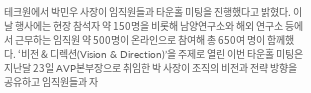테크원에서 박민우 사장이 임직원들과 타운홀 미팅을 진행했다고 밝혔다. 이날 행사에는 현장 참석자 약 150명을 비롯해 남양연구소와 해외 연구소 등에서 근무하는 임직원 약 500명이 온라인으로 참여해 총 650여 명이 함께했다. ‘비전 & 디렉션(Vision & Direction)’을 주제로 열린 이번 타운홀 미팅은 지난달 23일 AVP본부장으로 취임한 박 사장이 조직의 비전과 전략 방향을 공유하고 임직원들과 자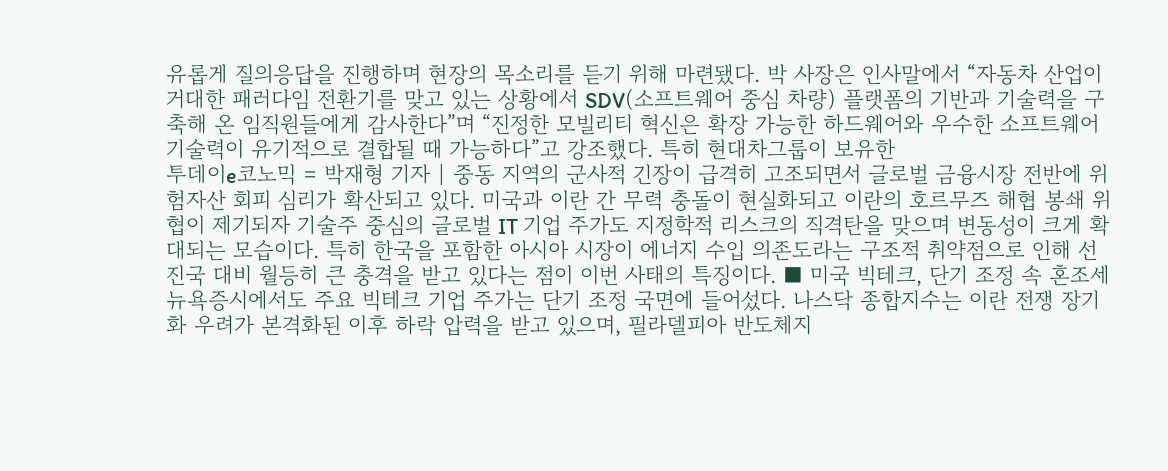유롭게 질의응답을 진행하며 현장의 목소리를 듣기 위해 마련됐다. 박 사장은 인사말에서 “자동차 산업이 거대한 패러다임 전환기를 맞고 있는 상황에서 SDV(소프트웨어 중심 차량) 플랫폼의 기반과 기술력을 구축해 온 임직원들에게 감사한다”며 “진정한 모빌리티 혁신은 확장 가능한 하드웨어와 우수한 소프트웨어 기술력이 유기적으로 결합될 때 가능하다”고 강조했다. 특히 현대차그룹이 보유한
투데이e코노믹 = 박재형 기자 | 중동 지역의 군사적 긴장이 급격히 고조되면서 글로벌 금융시장 전반에 위험자산 회피 심리가 확산되고 있다. 미국과 이란 간 무력 충돌이 현실화되고 이란의 호르무즈 해협 봉쇄 위협이 제기되자 기술주 중심의 글로벌 IT 기업 주가도 지정학적 리스크의 직격탄을 맞으며 변동성이 크게 확대되는 모습이다. 특히 한국을 포함한 아시아 시장이 에너지 수입 의존도라는 구조적 취약점으로 인해 선진국 대비 월등히 큰 충격을 받고 있다는 점이 이번 사태의 특징이다. ■ 미국 빅테크, 단기 조정 속 혼조세 뉴욕증시에서도 주요 빅테크 기업 주가는 단기 조정 국면에 들어섰다. 나스닥 종합지수는 이란 전쟁 장기화 우려가 본격화된 이후 하락 압력을 받고 있으며, 필라델피아 반도체지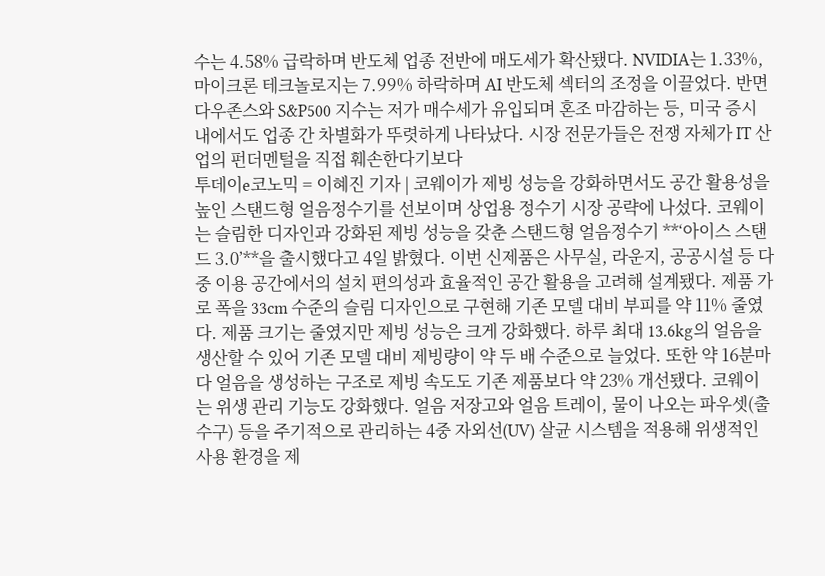수는 4.58% 급락하며 반도체 업종 전반에 매도세가 확산됐다. NVIDIA는 1.33%, 마이크론 테크놀로지는 7.99% 하락하며 AI 반도체 섹터의 조정을 이끌었다. 반면 다우존스와 S&P500 지수는 저가 매수세가 유입되며 혼조 마감하는 등, 미국 증시 내에서도 업종 간 차별화가 뚜렷하게 나타났다. 시장 전문가들은 전쟁 자체가 IT 산업의 펀더멘털을 직접 훼손한다기보다
투데이e코노믹 = 이혜진 기자 | 코웨이가 제빙 성능을 강화하면서도 공간 활용성을 높인 스탠드형 얼음정수기를 선보이며 상업용 정수기 시장 공략에 나섰다. 코웨이는 슬림한 디자인과 강화된 제빙 성능을 갖춘 스탠드형 얼음정수기 **‘아이스 스탠드 3.0’**을 출시했다고 4일 밝혔다. 이번 신제품은 사무실, 라운지, 공공시설 등 다중 이용 공간에서의 설치 편의성과 효율적인 공간 활용을 고려해 설계됐다. 제품 가로 폭을 33cm 수준의 슬림 디자인으로 구현해 기존 모델 대비 부피를 약 11% 줄였다. 제품 크기는 줄였지만 제빙 성능은 크게 강화했다. 하루 최대 13.6kg의 얼음을 생산할 수 있어 기존 모델 대비 제빙량이 약 두 배 수준으로 늘었다. 또한 약 16분마다 얼음을 생성하는 구조로 제빙 속도도 기존 제품보다 약 23% 개선됐다. 코웨이는 위생 관리 기능도 강화했다. 얼음 저장고와 얼음 트레이, 물이 나오는 파우셋(출수구) 등을 주기적으로 관리하는 4중 자외선(UV) 살균 시스템을 적용해 위생적인 사용 환경을 제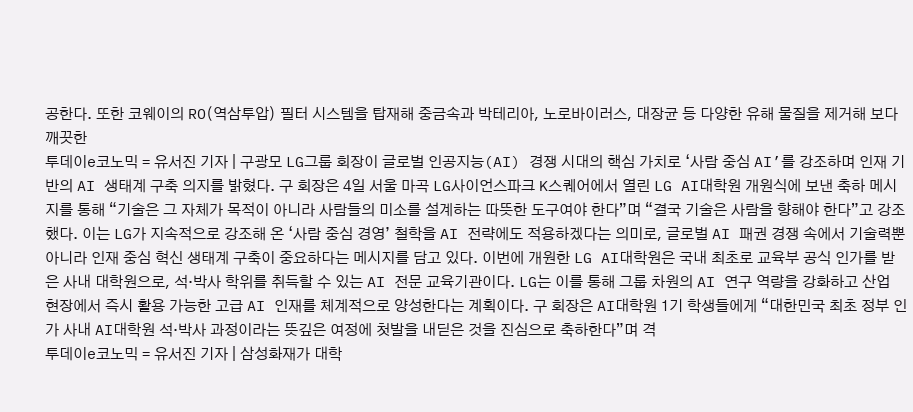공한다. 또한 코웨이의 RO(역삼투압) 필터 시스템을 탑재해 중금속과 박테리아, 노로바이러스, 대장균 등 다양한 유해 물질을 제거해 보다 깨끗한
투데이e코노믹 = 유서진 기자 | 구광모 LG그룹 회장이 글로벌 인공지능(AI) 경쟁 시대의 핵심 가치로 ‘사람 중심 AI’를 강조하며 인재 기반의 AI 생태계 구축 의지를 밝혔다. 구 회장은 4일 서울 마곡 LG사이언스파크 K스퀘어에서 열린 LG AI대학원 개원식에 보낸 축하 메시지를 통해 “기술은 그 자체가 목적이 아니라 사람들의 미소를 설계하는 따뜻한 도구여야 한다”며 “결국 기술은 사람을 향해야 한다”고 강조했다. 이는 LG가 지속적으로 강조해 온 ‘사람 중심 경영’ 철학을 AI 전략에도 적용하겠다는 의미로, 글로벌 AI 패권 경쟁 속에서 기술력뿐 아니라 인재 중심 혁신 생태계 구축이 중요하다는 메시지를 담고 있다. 이번에 개원한 LG AI대학원은 국내 최초로 교육부 공식 인가를 받은 사내 대학원으로, 석·박사 학위를 취득할 수 있는 AI 전문 교육기관이다. LG는 이를 통해 그룹 차원의 AI 연구 역량을 강화하고 산업 현장에서 즉시 활용 가능한 고급 AI 인재를 체계적으로 양성한다는 계획이다. 구 회장은 AI대학원 1기 학생들에게 “대한민국 최초 정부 인가 사내 AI대학원 석·박사 과정이라는 뜻깊은 여정에 첫발을 내딛은 것을 진심으로 축하한다”며 격
투데이e코노믹 = 유서진 기자 | 삼성화재가 대학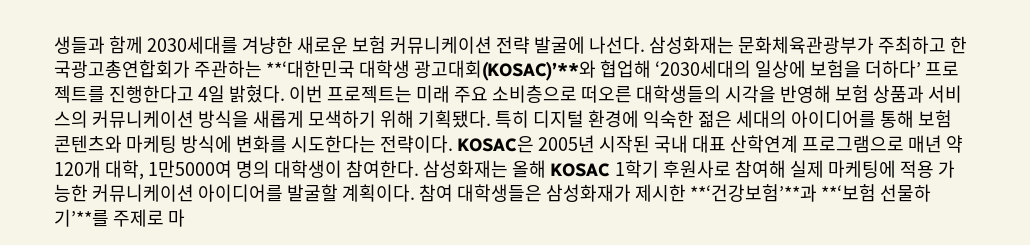생들과 함께 2030세대를 겨냥한 새로운 보험 커뮤니케이션 전략 발굴에 나선다. 삼성화재는 문화체육관광부가 주최하고 한국광고총연합회가 주관하는 **‘대한민국 대학생 광고대회(KOSAC)’**와 협업해 ‘2030세대의 일상에 보험을 더하다’ 프로젝트를 진행한다고 4일 밝혔다. 이번 프로젝트는 미래 주요 소비층으로 떠오른 대학생들의 시각을 반영해 보험 상품과 서비스의 커뮤니케이션 방식을 새롭게 모색하기 위해 기획됐다. 특히 디지털 환경에 익숙한 젊은 세대의 아이디어를 통해 보험 콘텐츠와 마케팅 방식에 변화를 시도한다는 전략이다. KOSAC은 2005년 시작된 국내 대표 산학연계 프로그램으로 매년 약 120개 대학, 1만5000여 명의 대학생이 참여한다. 삼성화재는 올해 KOSAC 1학기 후원사로 참여해 실제 마케팅에 적용 가능한 커뮤니케이션 아이디어를 발굴할 계획이다. 참여 대학생들은 삼성화재가 제시한 **‘건강보험’**과 **‘보험 선물하기’**를 주제로 마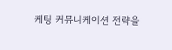케팅 커뮤니케이션 전략을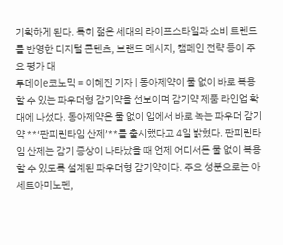기획하게 된다. 특히 젊은 세대의 라이프스타일과 소비 트렌드를 반영한 디지털 콘텐츠, 브랜드 메시지, 캠페인 전략 등이 주요 평가 대
투데이e코노믹 = 이혜진 기자 | 동아제약이 물 없이 바로 복용할 수 있는 파우더형 감기약을 선보이며 감기약 제품 라인업 확대에 나섰다. 동아제약은 물 없이 입에서 바로 녹는 파우더 감기약 **‘판피린타임 산제’**를 출시했다고 4일 밝혔다. 판피린타임 산제는 감기 증상이 나타났을 때 언제 어디서든 물 없이 복용할 수 있도록 설계된 파우더형 감기약이다. 주요 성분으로는 아세트아미노펜,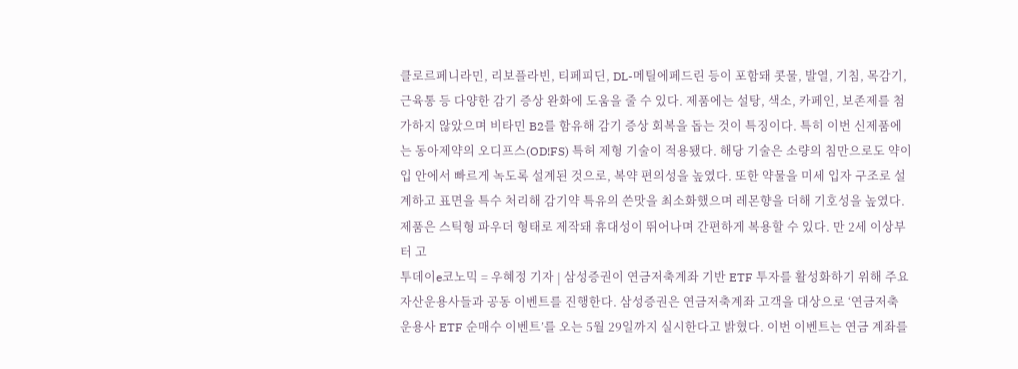클로르페니라민, 리보플라빈, 티페피딘, DL-메틸에페드린 등이 포함돼 콧물, 발열, 기침, 목감기, 근육통 등 다양한 감기 증상 완화에 도움을 줄 수 있다. 제품에는 설탕, 색소, 카페인, 보존제를 첨가하지 않았으며 비타민 B2를 함유해 감기 증상 회복을 돕는 것이 특징이다. 특히 이번 신제품에는 동아제약의 오디프스(OD!FS) 특허 제형 기술이 적용됐다. 해당 기술은 소량의 침만으로도 약이 입 안에서 빠르게 녹도록 설계된 것으로, 복약 편의성을 높였다. 또한 약물을 미세 입자 구조로 설계하고 표면을 특수 처리해 감기약 특유의 쓴맛을 최소화했으며 레몬향을 더해 기호성을 높였다. 제품은 스틱형 파우더 형태로 제작돼 휴대성이 뛰어나며 간편하게 복용할 수 있다. 만 2세 이상부터 고
투데이e코노믹 = 우혜정 기자 | 삼성증권이 연금저축계좌 기반 ETF 투자를 활성화하기 위해 주요 자산운용사들과 공동 이벤트를 진행한다. 삼성증권은 연금저축계좌 고객을 대상으로 ‘연금저축 운용사 ETF 순매수 이벤트’를 오는 5월 29일까지 실시한다고 밝혔다. 이번 이벤트는 연금 계좌를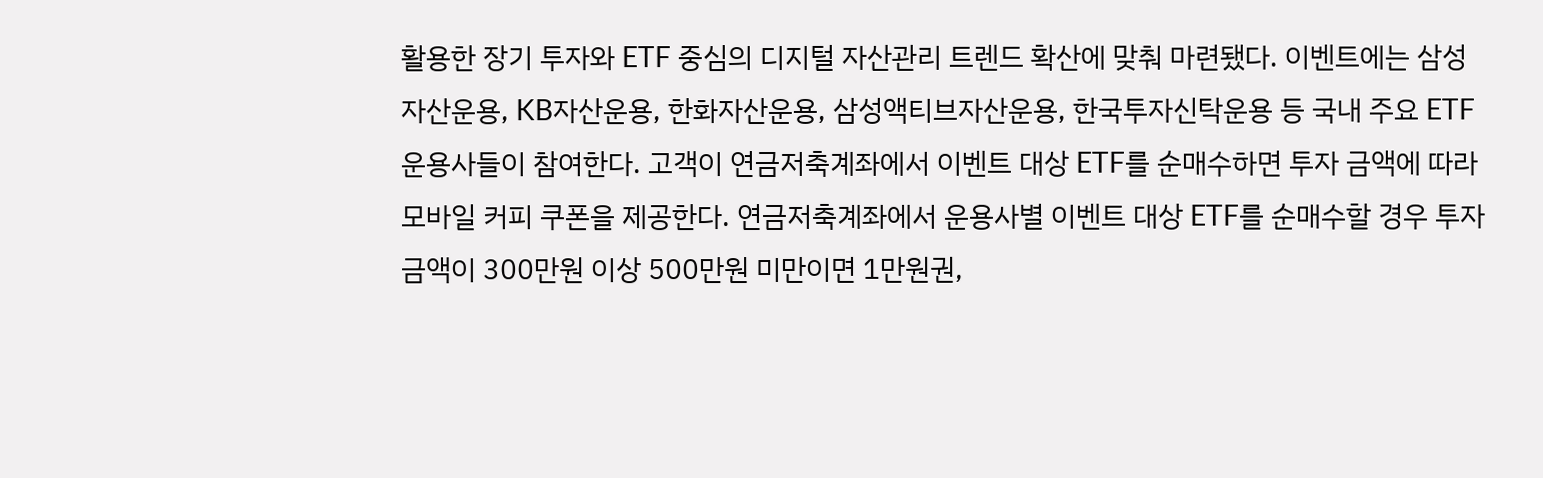활용한 장기 투자와 ETF 중심의 디지털 자산관리 트렌드 확산에 맞춰 마련됐다. 이벤트에는 삼성자산운용, KB자산운용, 한화자산운용, 삼성액티브자산운용, 한국투자신탁운용 등 국내 주요 ETF 운용사들이 참여한다. 고객이 연금저축계좌에서 이벤트 대상 ETF를 순매수하면 투자 금액에 따라 모바일 커피 쿠폰을 제공한다. 연금저축계좌에서 운용사별 이벤트 대상 ETF를 순매수할 경우 투자 금액이 300만원 이상 500만원 미만이면 1만원권,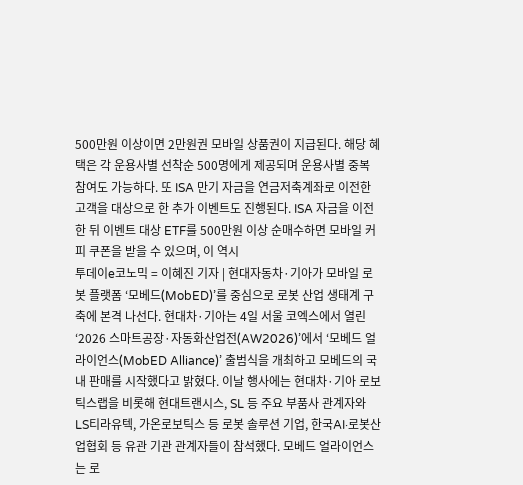500만원 이상이면 2만원권 모바일 상품권이 지급된다. 해당 혜택은 각 운용사별 선착순 500명에게 제공되며 운용사별 중복 참여도 가능하다. 또 ISA 만기 자금을 연금저축계좌로 이전한 고객을 대상으로 한 추가 이벤트도 진행된다. ISA 자금을 이전한 뒤 이벤트 대상 ETF를 500만원 이상 순매수하면 모바일 커피 쿠폰을 받을 수 있으며, 이 역시
투데이e코노믹 = 이혜진 기자 | 현대자동차·기아가 모바일 로봇 플랫폼 ‘모베드(MobED)’를 중심으로 로봇 산업 생태계 구축에 본격 나선다. 현대차·기아는 4일 서울 코엑스에서 열린 ‘2026 스마트공장·자동화산업전(AW2026)’에서 ‘모베드 얼라이언스(MobED Alliance)’ 출범식을 개최하고 모베드의 국내 판매를 시작했다고 밝혔다. 이날 행사에는 현대차·기아 로보틱스랩을 비롯해 현대트랜시스, SL 등 주요 부품사 관계자와 LS티라유텍, 가온로보틱스 등 로봇 솔루션 기업, 한국AI·로봇산업협회 등 유관 기관 관계자들이 참석했다. 모베드 얼라이언스는 로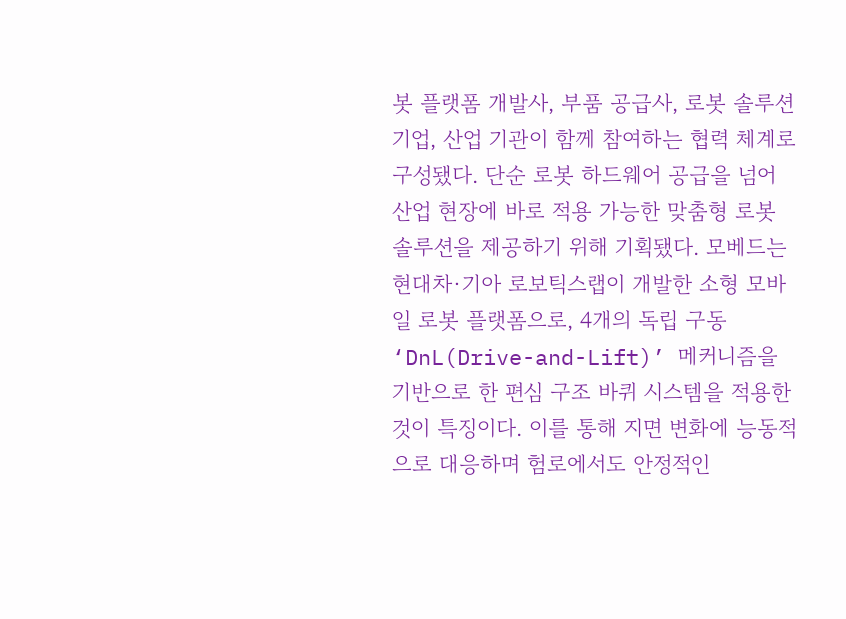봇 플랫폼 개발사, 부품 공급사, 로봇 솔루션 기업, 산업 기관이 함께 참여하는 협력 체계로 구성됐다. 단순 로봇 하드웨어 공급을 넘어 산업 현장에 바로 적용 가능한 맞춤형 로봇 솔루션을 제공하기 위해 기획됐다. 모베드는 현대차·기아 로보틱스랩이 개발한 소형 모바일 로봇 플랫폼으로, 4개의 독립 구동 ‘DnL(Drive-and-Lift)’ 메커니즘을 기반으로 한 편심 구조 바퀴 시스템을 적용한 것이 특징이다. 이를 통해 지면 변화에 능동적으로 대응하며 험로에서도 안정적인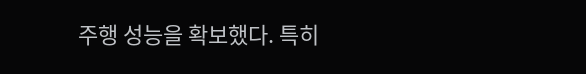주행 성능을 확보했다. 특히